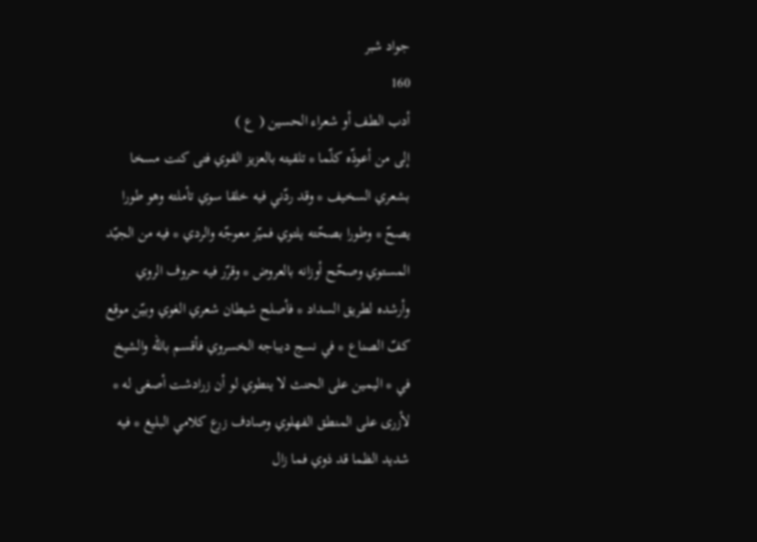جواد شبر
160
أدب الطف أو شعراء الحسين ( ع )
إلى من أعوذّه كلّما * تلقيته بالعزيز القوي فتى كنت مسخا بشعري السخيف * وقد ردّني فيه خلقا سوي تأملته وهو طورا يصحّ * وطورا بصحّته يلتوي فميّز معوجّه والردي * فيه من الجيّد المستوي وصحّح أوزانه بالعروض * وقرّر فيه حروف الروي وأرشده لطريق السداد * فأصلح شيطان شعري الغوي وبيّن موقع كفّ الصناع * في نسج ديباجه الخسروي فأقسم باللّه والشيخ في * اليمين على الحنث لا ينطوي لو أن زرادشت أصغى له * لأزرى على المنطق الفهلوي وصادف زرع كلامي البليغ * فيه شديد الظما قد ذوي فما زال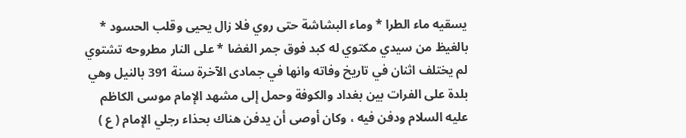يسقيه ماء الطرا * وماء البشاشة حتى روي فلا زال يحيى وقلب الحسود * بالغيظ من سيدي مكتوي له كبد فوق جمر الغضا * على النار مطروحه تشتوي لم يختلف اثنان في تاريخ وفاته وانها في جمادى الآخرة سنة 391 بالنيل وهي بلدة على الفرات بين بغداد والكوفة وحمل إلى مشهد الإمام موسى الكاظم عليه السلام ودفن فيه ، وكان أوصى أن يدفن هناك بحذاء رجلي الإمام ( ع )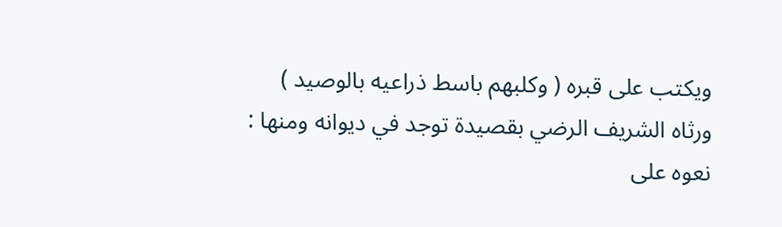ويكتب على قبره ( وكلبهم باسط ذراعيه بالوصيد ) ورثاه الشريف الرضي بقصيدة توجد في ديوانه ومنها : نعوه على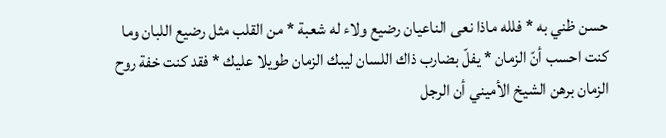حسن ظني به * فلله ماذا نعى الناعيان رضيع ولاء له شعبة * من القلب مثل رضيع اللبان وما كنت احسب أنّ الزمان * يفلّ بضارب ذاك اللسان ليبك الزمان طويلا عليك * فقد كنت خفة روح الزمان برهن الشيخ الأميني أن الرجل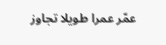عمّر عمرا طويلا تجاوز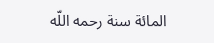المائة سنة رحمه اللّه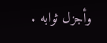وأجزل ثوابه .